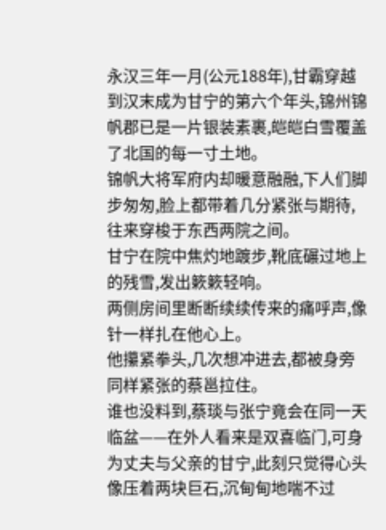永汉三年一月(公元188年),甘霸穿越到汉末成为甘宁的第六个年头,锦州锦帆郡已是一片银装素裹,皑皑白雪覆盖了北国的每一寸土地。
锦帆大将军府内却暖意融融,下人们脚步匆匆,脸上都带着几分紧张与期待,往来穿梭于东西两院之间。
甘宁在院中焦灼地踱步,靴底碾过地上的残雪,发出簌簌轻响。
两侧房间里断断续续传来的痛呼声,像针一样扎在他心上。
他攥紧拳头,几次想冲进去,都被身旁同样紧张的蔡邕拉住。
谁也没料到,蔡琰与张宁竟会在同一天临盆——在外人看来是双喜临门,可身为丈夫与父亲的甘宁,此刻只觉得心头像压着两块巨石,沉甸甸地喘不过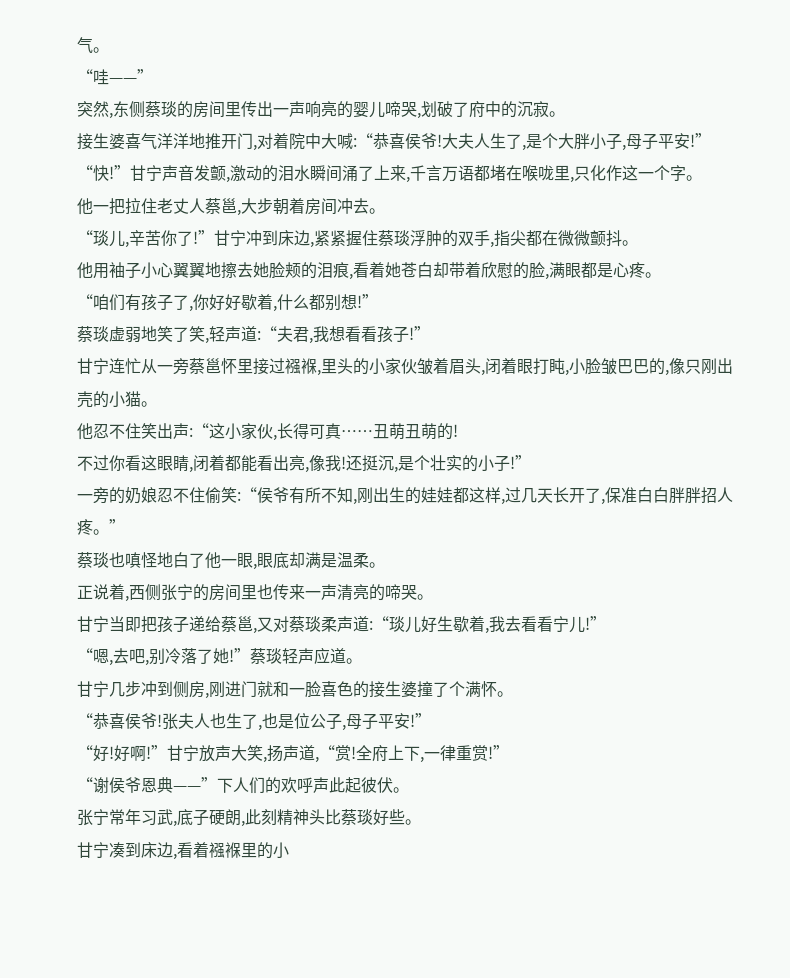气。
“哇——”
突然,东侧蔡琰的房间里传出一声响亮的婴儿啼哭,划破了府中的沉寂。
接生婆喜气洋洋地推开门,对着院中大喊:“恭喜侯爷!大夫人生了,是个大胖小子,母子平安!”
“快!”甘宁声音发颤,激动的泪水瞬间涌了上来,千言万语都堵在喉咙里,只化作这一个字。
他一把拉住老丈人蔡邕,大步朝着房间冲去。
“琰儿,辛苦你了!”甘宁冲到床边,紧紧握住蔡琰浮肿的双手,指尖都在微微颤抖。
他用袖子小心翼翼地擦去她脸颊的泪痕,看着她苍白却带着欣慰的脸,满眼都是心疼。
“咱们有孩子了,你好好歇着,什么都别想!”
蔡琰虚弱地笑了笑,轻声道:“夫君,我想看看孩子!”
甘宁连忙从一旁蔡邕怀里接过襁褓,里头的小家伙皱着眉头,闭着眼打盹,小脸皱巴巴的,像只刚出壳的小猫。
他忍不住笑出声:“这小家伙,长得可真……丑萌丑萌的!
不过你看这眼睛,闭着都能看出亮,像我!还挺沉,是个壮实的小子!”
一旁的奶娘忍不住偷笑:“侯爷有所不知,刚出生的娃娃都这样,过几天长开了,保准白白胖胖招人疼。”
蔡琰也嗔怪地白了他一眼,眼底却满是温柔。
正说着,西侧张宁的房间里也传来一声清亮的啼哭。
甘宁当即把孩子递给蔡邕,又对蔡琰柔声道:“琰儿好生歇着,我去看看宁儿!”
“嗯,去吧,别冷落了她!”蔡琰轻声应道。
甘宁几步冲到侧房,刚进门就和一脸喜色的接生婆撞了个满怀。
“恭喜侯爷!张夫人也生了,也是位公子,母子平安!”
“好!好啊!”甘宁放声大笑,扬声道,“赏!全府上下,一律重赏!”
“谢侯爷恩典——”下人们的欢呼声此起彼伏。
张宁常年习武,底子硬朗,此刻精神头比蔡琰好些。
甘宁凑到床边,看着襁褓里的小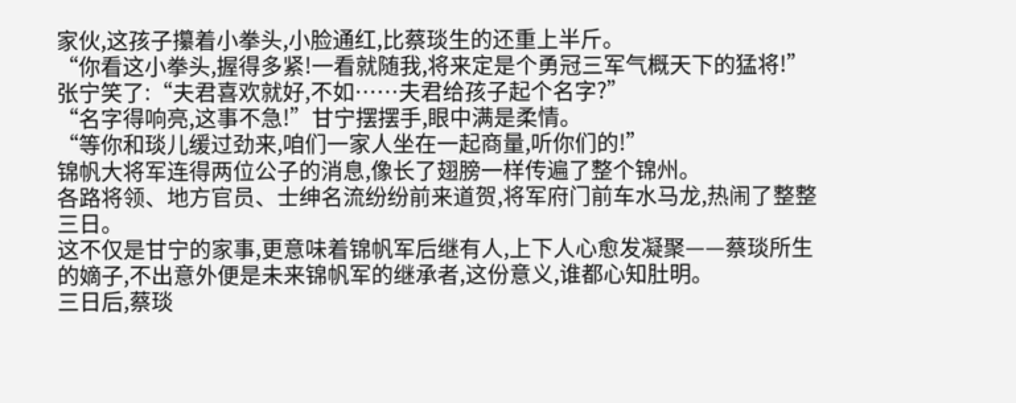家伙,这孩子攥着小拳头,小脸通红,比蔡琰生的还重上半斤。
“你看这小拳头,握得多紧!一看就随我,将来定是个勇冠三军气概天下的猛将!”
张宁笑了:“夫君喜欢就好,不如……夫君给孩子起个名字?”
“名字得响亮,这事不急!”甘宁摆摆手,眼中满是柔情。
“等你和琰儿缓过劲来,咱们一家人坐在一起商量,听你们的!”
锦帆大将军连得两位公子的消息,像长了翅膀一样传遍了整个锦州。
各路将领、地方官员、士绅名流纷纷前来道贺,将军府门前车水马龙,热闹了整整三日。
这不仅是甘宁的家事,更意味着锦帆军后继有人,上下人心愈发凝聚——蔡琰所生的嫡子,不出意外便是未来锦帆军的继承者,这份意义,谁都心知肚明。
三日后,蔡琰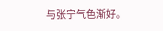与张宁气色渐好。